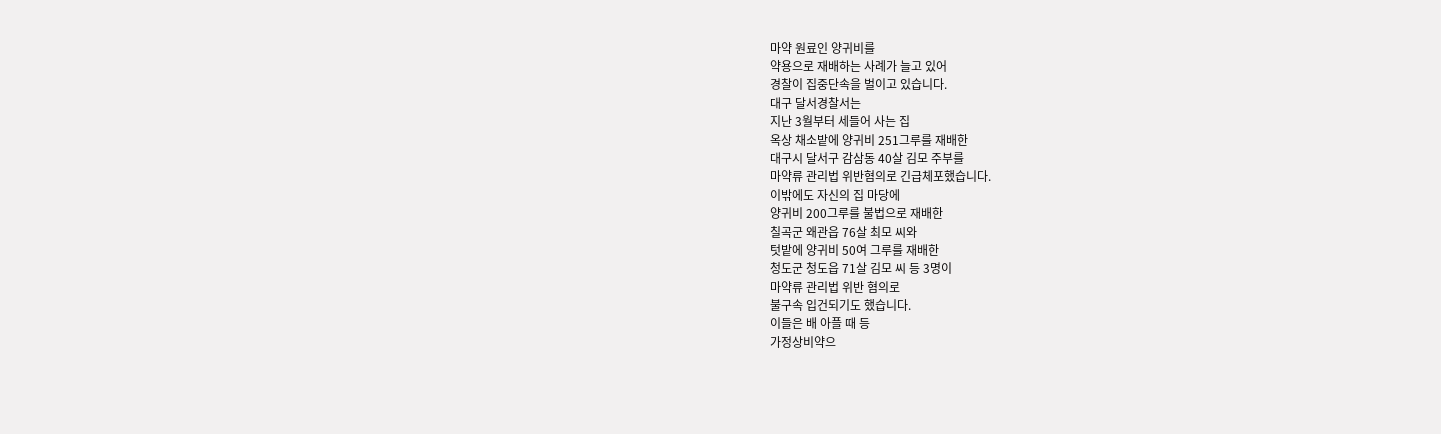마약 원료인 양귀비를
약용으로 재배하는 사례가 늘고 있어
경찰이 집중단속을 벌이고 있습니다.
대구 달서경찰서는
지난 3월부터 세들어 사는 집
옥상 채소밭에 양귀비 251그루를 재배한
대구시 달서구 감삼동 40살 김모 주부를
마약류 관리법 위반혐의로 긴급체포했습니다.
이밖에도 자신의 집 마당에
양귀비 200그루를 불법으로 재배한
칠곡군 왜관읍 76살 최모 씨와
텃밭에 양귀비 50여 그루를 재배한
청도군 청도읍 71살 김모 씨 등 3명이
마약류 관리법 위반 혐의로
불구속 입건되기도 했습니다.
이들은 배 아플 때 등
가정상비약으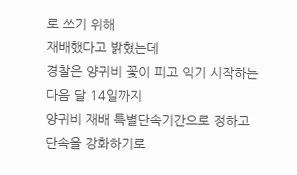로 쓰기 위해
재배했다고 밝혔는데
경찰은 양귀비 꽃이 피고 익기 시작하는
다음 달 14일까지
양귀비 재배 특별단속기간으로 정하고
단속을 강화하기로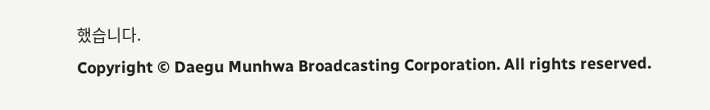했습니다.
Copyright © Daegu Munhwa Broadcasting Corporation. All rights reserved.